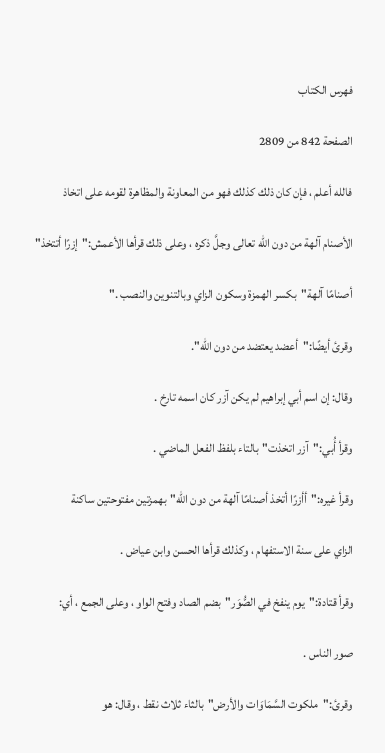فهرس الكتاب

الصفحة 842 من 2809

فالله أعلم ، فإن كان ذلك كذلك فهو من المعاونة والمظاهرة لقومه على اتخاذ

الأصنام آلهة من دون الله تعالى وجلَّ ذكره ، وعلى ذلك قرأها الأعمش:"إزرًا أتتخذ"

أصنامًا آلهة"بكسر الهمزة وسكون الزاي وبالتنوين والنصب ."

وقرئ أيضًا:"أعضد يعتضد من دون الله".

وقال: إن اسم أبي إبراهيم لم يكن آزر كان اسمه تارخ .

وقرأ أُبي:"آزر اتخذت"بالتاء بلفظ الفعل الماضي .

وقرأ غيره:"أأزرًا أتخذ أصنامًا آلهة من دون الله"بهمزتين مفتوحتين ساكنة

الزاي على سنة الاستفهام ، وكذلك قرأها الحسن وابن عياض .

وقرأ قتادة:"يوم ينفخ في الصُّوَر"بضم الصاد وفتح الواو ، وعلى الجمع ، أي:

صور الناس .

وقرئ:"ملكوت السَّمَاوَات والأرض"بالثاء ثلاث نقط ، وقال: هو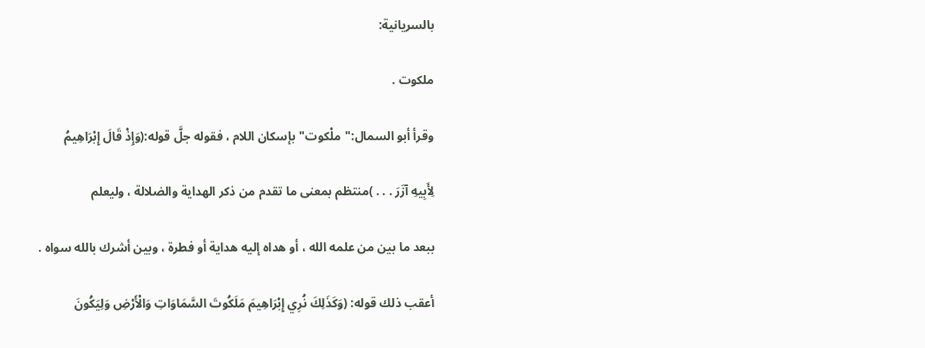بالسريانية:

ملكوت .

وقرأ أبو السمال:"ملْكوت"بإسكان اللام ، فقوله جلَّ قوله:(وَإِذْ قَالَ إِبْرَاهِيمُ

لِأَبِيهِ آزَرَ . . . )منتظم بمعنى ما تقدم من ذكر الهداية والضلالة ، وليعلم

ببعد ما بين من علمه الله ، أو هداه إليه هداية أو فطرة ، وبين أشرك بالله سواه .

أعقب ذلك قوله: (وَكَذَلِكَ نُرِي إِبْرَاهِيمَ مَلَكُوتَ السَّمَاوَاتِ وَالْأَرْضِ وَلِيَكُونَ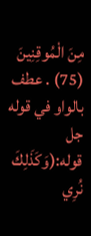مِنَ الْمُوقِنِينَ (75) . عطف بالواو في قوله جل قوله:(وَكَذَلِكَ نُرِي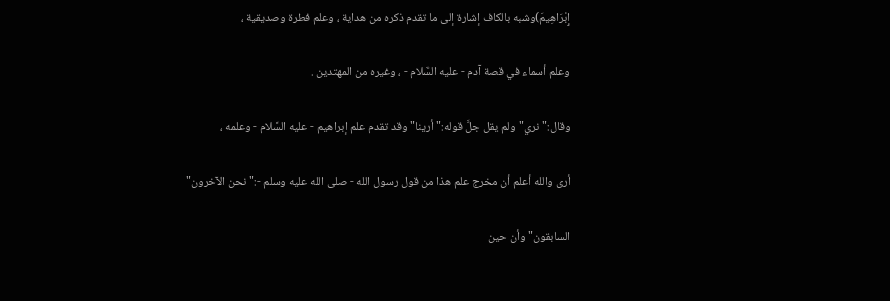إِبْرَاهِيمَ)وشبه بالكاف إشارة إلى ما تقدم ذكره من هداية ، وعلم فطرة وصديقية ،

وعلم أسماء في قصة آدم - عليه السَّلام - ، وغيره من المهتدين .

وقال:"نري"ولم يقل جلَّ قوله:"أرينا"وقد تقدم علم إبراهيم - عليه السَّلام - وعلمه ،

أرى والله أعلم أن مخرج علم هذا من قول رسول الله - صلى الله عليه وسلم -:"نحن الآخرون"

السابقون"وأن حين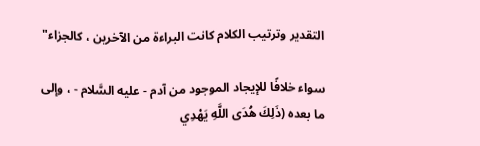التقدير وترتيب الكلام كانت البراءة من الآخرين ، كالجزاء"

سواء خلافًا للإيجاد الموجود من آدم - عليه السَّلام - ، وإلى ما بعده (ذَلِكَ هُدَى اللَّهِ يَهْدِي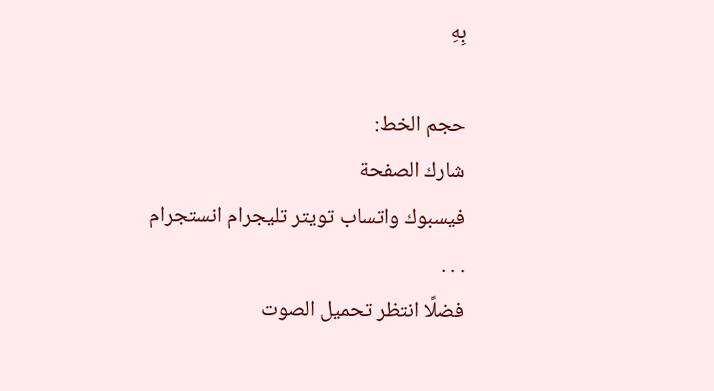بِهِ

حجم الخط:
شارك الصفحة
فيسبوك واتساب تويتر تليجرام انستجرام
. . .
فضلًا انتظر تحميل الصوت